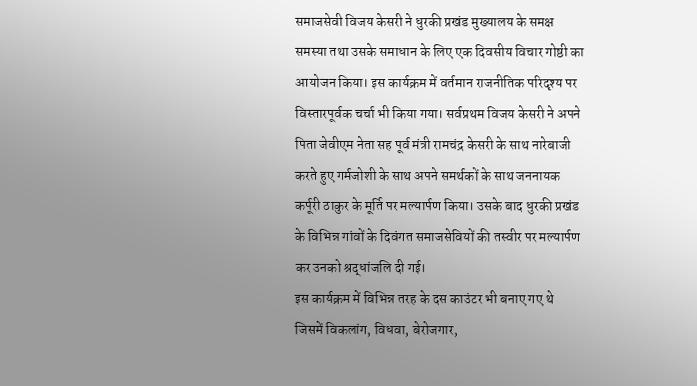समाजसेवी विजय केसरी ने धुरकी प्रखंड मुख्यालय के समक्ष समस्या तथा उसके समाधान के लिए एक दिवसीय विचार गोष्ठी का आयोजन किया। इस कार्यक्रम में वर्तमान राजनीतिक परिदृश्य पर विस्तारपूर्वक चर्चा भी किया गया। सर्वप्रथम विजय केसरी ने अपने पिता जेवीएम नेता सह पूर्व मंत्री रामचंद्र केसरी के साथ नारेबाजी करते हुए गर्मजोशी के साथ अपने समर्थकों के साथ जननायक कर्पूरी ठाकुर के मूर्ति पर मल्यार्पण किया। उसके बाद धुरकी प्रखंड के विभिन्न गांवों के दिवंगत समाजसेवियों की तस्वीर पर मल्यार्पण कर उनको श्रद्धांजलि दी गई।
इस कार्यक्रम में विभिन्न तरह के दस काउंटर भी बनाए गए थे जिसमें विकलांग, विधवा, बेरोजगार,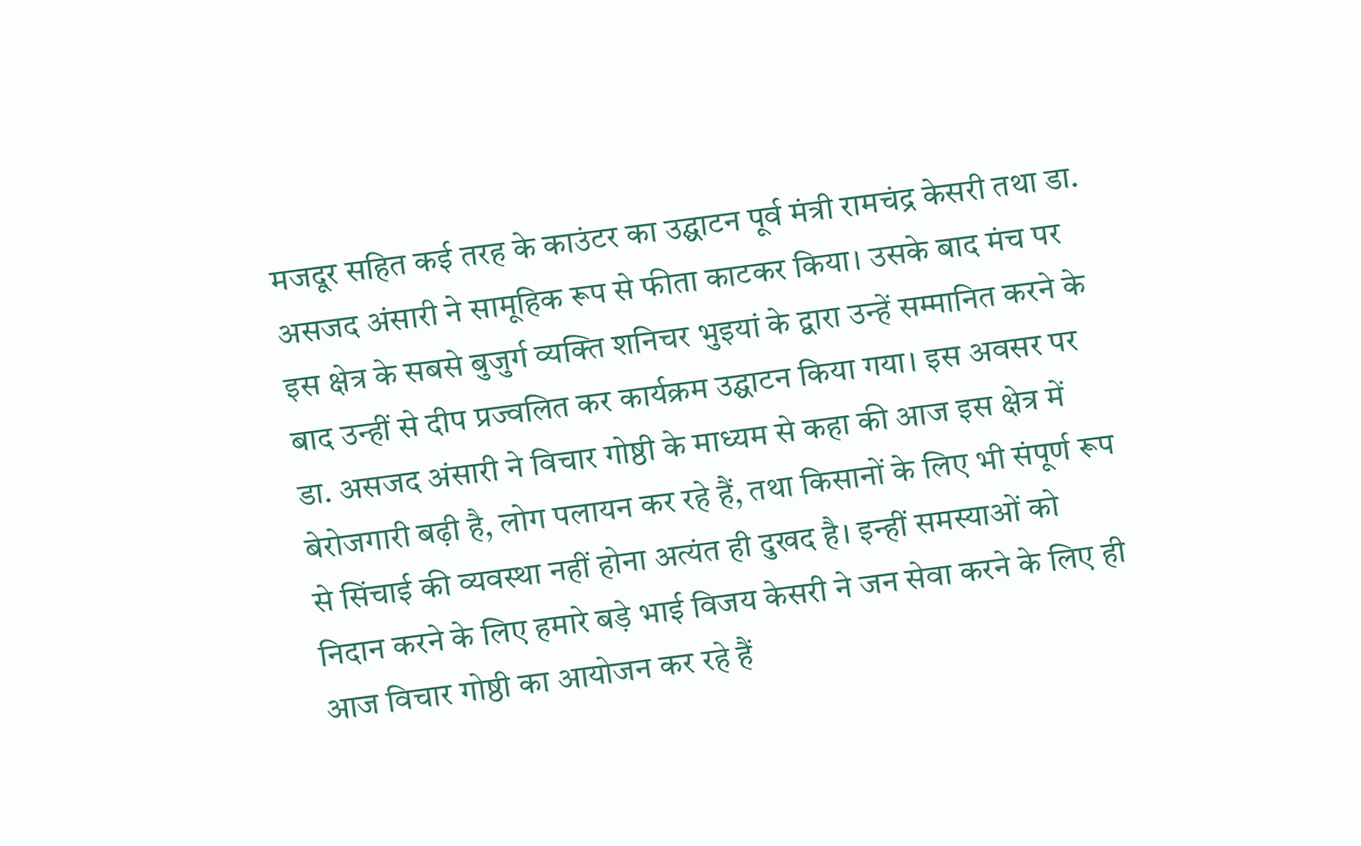मजदूर सहित कई तरह के काउंटर का उद्घाटन पूर्व मंत्री रामचंद्र केसरी तथा डा. असजद अंसारी ने सामूहिक रूप से फीता काटकर किया। उसके बाद मंच पर इस क्षेत्र के सबसे बुजुर्ग व्यक्ति शनिचर भुइयां के द्वारा उन्हें सम्मानित करने के बाद उन्हीं से दीप प्रज्वलित कर कार्यक्रम उद्घाटन किया गया। इस अवसर पर डा. असजद अंसारी ने विचार गोष्ठी के माध्यम से कहा की आज इस क्षेत्र में बेरोजगारी बढ़ी है, लोग पलायन कर रहे हैं, तथा किसानों के लिए भी संपूर्ण रूप से सिंचाई की व्यवस्था नहीं होना अत्यंत ही दुखद है। इन्हीं समस्याओं को निदान करने के लिए हमारे बड़े भाई विजय केसरी ने जन सेवा करने के लिए ही आज विचार गोष्ठी का आयोजन कर रहे हैं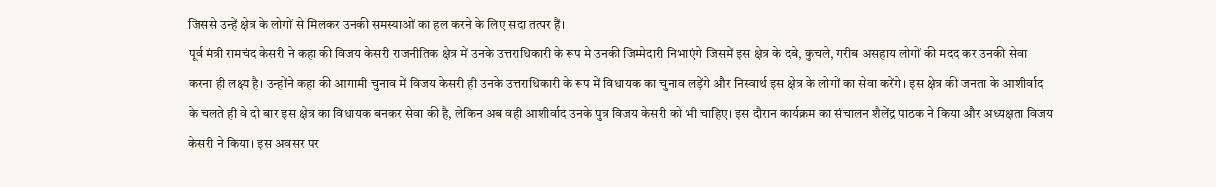जिससे उन्हें क्षेत्र के लोगों से मिलकर उनकी समस्याओं का हल करने के लिए सदा तत्पर हैं।
पूर्व मंत्री रामचंद केसरी ने कहा की विजय केसरी राजनीतिक क्षेत्र में उनके उत्तराधिकारी के रूप मे उनकी जिम्मेदारी निभाएंगे जिसमें इस क्षेत्र के दबे, कुचले, गरीब असहाय लोगों की मदद कर उनकी सेवा करना ही लक्ष्य है। उन्होंने कहा की आगामी चुनाव में विजय केसरी ही उनके उत्तराधिकारी के रूप में विधायक का चुनाव लड़ेंगे और निस्वार्थ इस क्षेत्र के लोगों का सेवा करेंगे। इस क्षेत्र की जनता के आशीर्वाद के चलते ही वे दो बार इस क्षेत्र का विधायक बनकर सेवा की है, लेकिन अब वही आशीर्वाद उनके पुत्र विजय केसरी को भी चाहिए। इस दौरान कार्यक्रम का संचालन शैलेंद्र पाठक ने किया और अध्यक्षता विजय केसरी ने किया। इस अवसर पर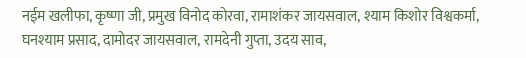नईम खलीफा, कृष्णा जी, प्रमुख विनोद कोरवा, रामाशंकर जायसवाल, श्याम किशोर विश्वकर्मा, घनश्याम प्रसाद, दामोदर जायसवाल, रामदेनी गुप्ता, उदय साव,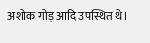अशोक गोड़ आदि उपस्थित थे।